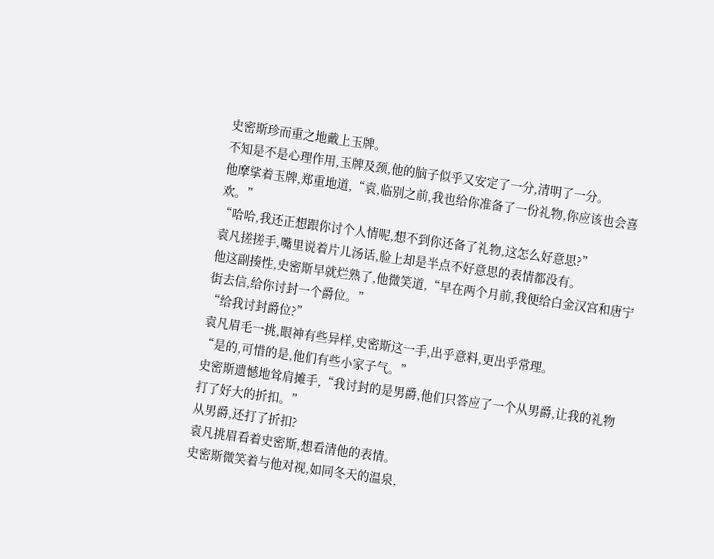史密斯珍而重之地戴上玉牌。
不知是不是心理作用,玉牌及颈,他的脑子似乎又安定了一分,清明了一分。
他摩挲着玉牌,郑重地道,“袁,临别之前,我也给你准备了一份礼物,你应该也会喜欢。”
“哈哈,我还正想跟你讨个人情呢,想不到你还备了礼物,这怎么好意思?”
袁凡搓搓手,嘴里说着片儿汤话,脸上却是半点不好意思的表情都没有。
他这副揍性,史密斯早就烂熟了,他微笑道,“早在两个月前,我便给白金汉宫和唐宁街去信,给你讨封一个爵位。”
“给我讨封爵位?”
袁凡眉毛一挑,眼神有些异样,史密斯这一手,出乎意料,更出乎常理。
“是的,可惜的是,他们有些小家子气。”
史密斯遗憾地耸肩摊手,“我讨封的是男爵,他们只答应了一个从男爵,让我的礼物打了好大的折扣。”
从男爵,还打了折扣?
袁凡挑眉看着史密斯,想看清他的表情。
史密斯微笑着与他对视,如同冬天的温泉,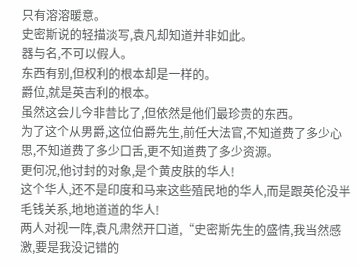只有溶溶暖意。
史密斯说的轻描淡写,袁凡却知道并非如此。
器与名,不可以假人。
东西有别,但权利的根本却是一样的。
爵位,就是英吉利的根本。
虽然这会儿今非昔比了,但依然是他们最珍贵的东西。
为了这个从男爵,这位伯爵先生,前任大法官,不知道费了多少心思,不知道费了多少口舌,更不知道费了多少资源。
更何况,他讨封的对象,是个黄皮肤的华人!
这个华人,还不是印度和马来这些殖民地的华人,而是跟英伦没半毛钱关系,地地道道的华人!
两人对视一阵,袁凡肃然开口道,“史密斯先生的盛情,我当然感激,要是我没记错的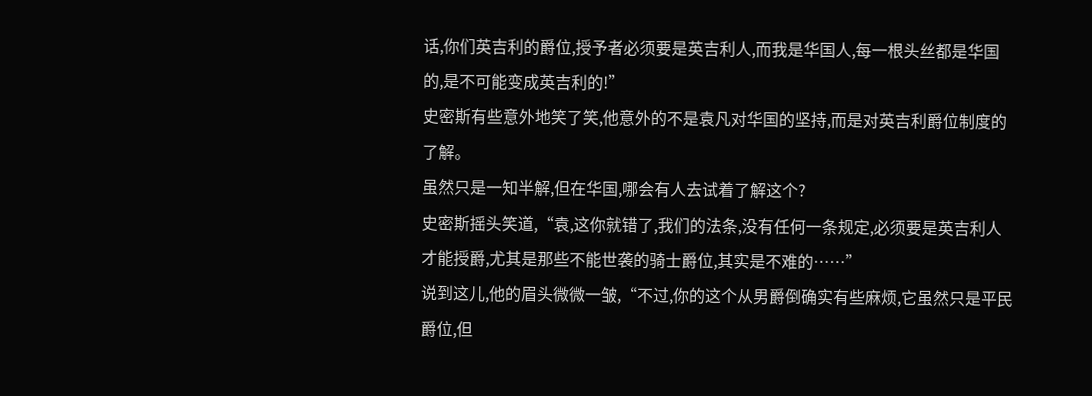话,你们英吉利的爵位,授予者必须要是英吉利人,而我是华国人,每一根头丝都是华国的,是不可能变成英吉利的!”
史密斯有些意外地笑了笑,他意外的不是袁凡对华国的坚持,而是对英吉利爵位制度的了解。
虽然只是一知半解,但在华国,哪会有人去试着了解这个?
史密斯摇头笑道,“袁,这你就错了,我们的法条,没有任何一条规定,必须要是英吉利人才能授爵,尤其是那些不能世袭的骑士爵位,其实是不难的……”
说到这儿,他的眉头微微一皱,“不过,你的这个从男爵倒确实有些麻烦,它虽然只是平民爵位,但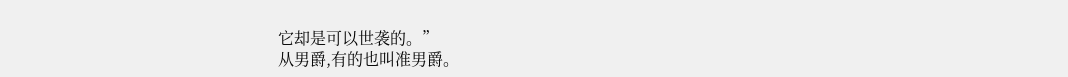它却是可以世袭的。”
从男爵,有的也叫准男爵。